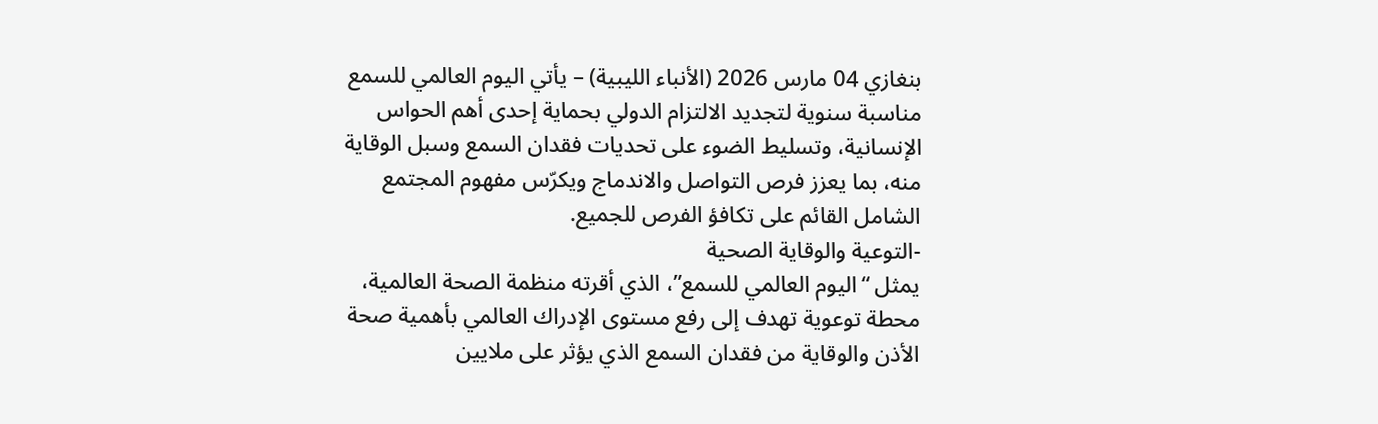بنغازي 04 مارس 2026 (الأنباء الليبية) – يأتي اليوم العالمي للسمع مناسبة سنوية لتجديد الالتزام الدولي بحماية إحدى أهم الحواس الإنسانية، وتسليط الضوء على تحديات فقدان السمع وسبل الوقاية منه، بما يعزز فرص التواصل والاندماج ويكرّس مفهوم المجتمع الشامل القائم على تكافؤ الفرص للجميع.
-التوعية والوقاية الصحية
يمثل “اليوم العالمي للسمع”، الذي أقرته منظمة الصحة العالمية، محطة توعوية تهدف إلى رفع مستوى الإدراك العالمي بأهمية صحة الأذن والوقاية من فقدان السمع الذي يؤثر على ملايين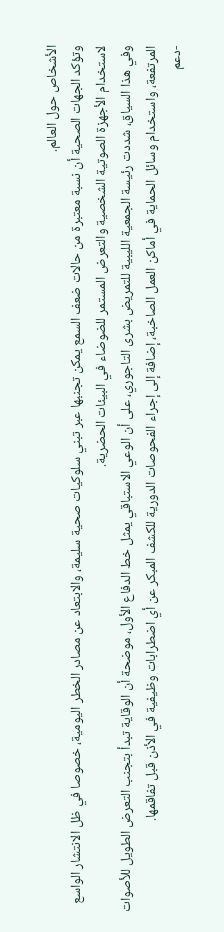الأشخاص حول العالم.
وتؤكد الجهات الصحية أن نسبة معتبرة من حالات ضعف السمع يمكن تجنبها عبر تبني سلوكيات صحية سليمة، والابتعاد عن مصادر الخطر اليومية، خصوصا في ظل الانتشار الواسع لاستخدام الأجهزة الصوتية الشخصية والتعرض المستمر للضوضاء في البيئات الحضرية.
وفي هذا السياق، شددت رئيسة الجمعية الليبية للتمريض بشرى التاجوري، على أن الوعي الاستباقي يمثل خط الدفاع الأول، موضحة أن الوقاية تبدأ بتجنب التعرض الطويل للأصوات المرتفعة، واستخدام وسائل الحماية في أماكن العمل الصاخبة، إضافة إلى إجراء الفحوصات الدورية للكشف المبكر عن أي اضطرابات وظيفية في الأذن قبل تفاقمها.
-دعم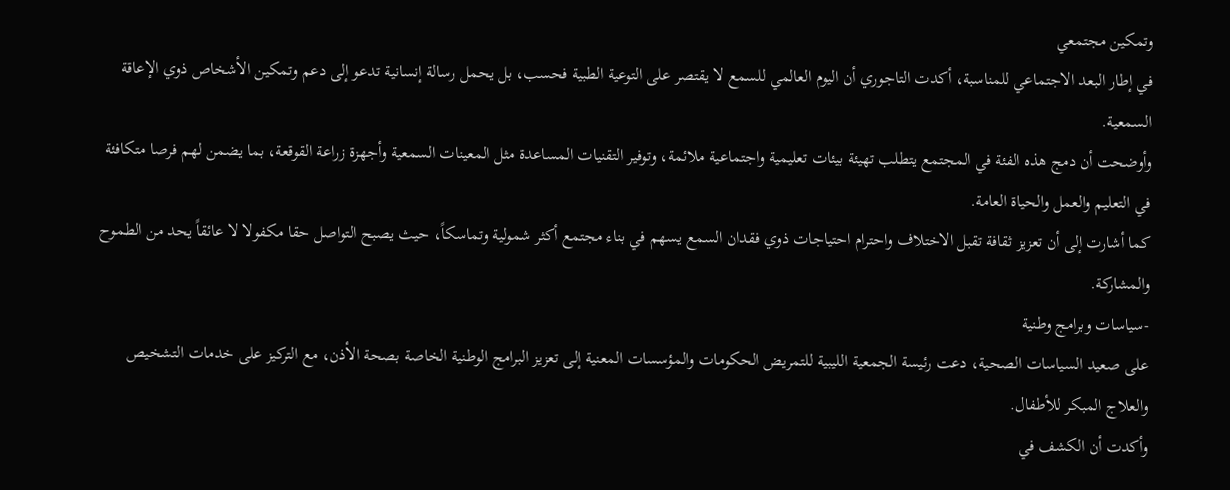وتمكين مجتمعي
في إطار البعد الاجتماعي للمناسبة، أكدت التاجوري أن اليوم العالمي للسمع لا يقتصر على التوعية الطبية فحسب، بل يحمل رسالة إنسانية تدعو إلى دعم وتمكين الأشخاص ذوي الإعاقة السمعية.
وأوضحت أن دمج هذه الفئة في المجتمع يتطلب تهيئة بيئات تعليمية واجتماعية ملائمة، وتوفير التقنيات المساعدة مثل المعينات السمعية وأجهزة زراعة القوقعة، بما يضمن لهم فرصا متكافئة في التعليم والعمل والحياة العامة.
كما أشارت إلى أن تعزيز ثقافة تقبل الاختلاف واحترام احتياجات ذوي فقدان السمع يسهم في بناء مجتمع أكثر شمولية وتماسكاً، حيث يصبح التواصل حقا مكفولا لا عائقاً يحد من الطموح والمشاركة.
-سياسات وبرامج وطنية
على صعيد السياسات الصحية، دعت رئيسة الجمعية الليبية للتمريض الحكومات والمؤسسات المعنية إلى تعزيز البرامج الوطنية الخاصة بصحة الأذن، مع التركيز على خدمات التشخيص والعلاج المبكر للأطفال.
وأكدت أن الكشف في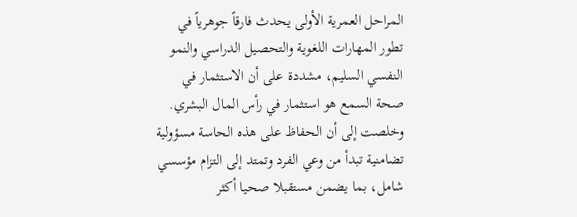المراحل العمرية الأولى يحدث فارقاً جوهرياً في تطور المهارات اللغوية والتحصيل الدراسي والنمو النفسي السليم، مشددة على أن الاستثمار في صحة السمع هو استثمار في رأس المال البشري.
وخلصت إلى أن الحفاظ على هذه الحاسة مسؤولية تضامنية تبدأ من وعي الفرد وتمتد إلى التزام مؤسسي شامل، بما يضمن مستقبلا صحيا أكثر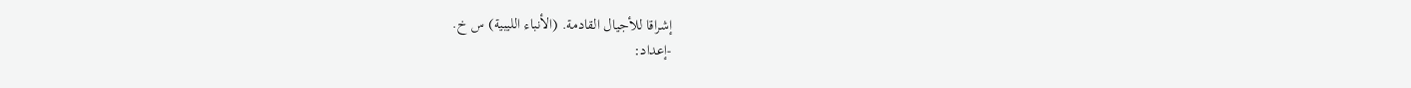إشراقا للأجيال القادمة. (الأنباء الليبية) س خ.
-إعداد: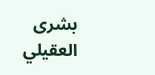بشرى العقيلي